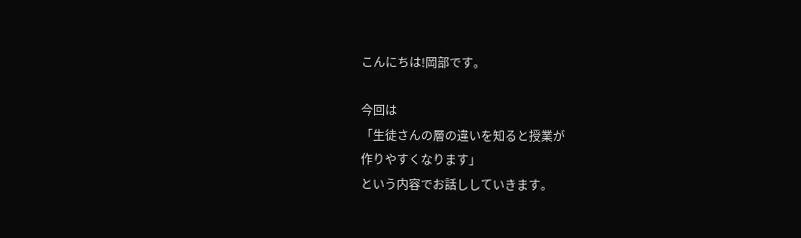こんにちは!岡部です。

今回は
「生徒さんの層の違いを知ると授業が
作りやすくなります」
という内容でお話ししていきます。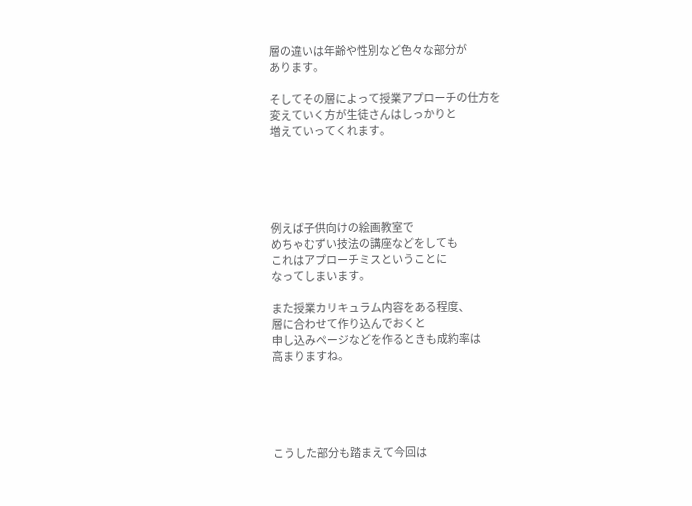層の違いは年齢や性別など色々な部分が
あります。

そしてその層によって授業アプローチの仕方を
変えていく方が生徒さんはしっかりと
増えていってくれます。





例えば子供向けの絵画教室で
めちゃむずい技法の講座などをしても
これはアプローチミスということに
なってしまいます。

また授業カリキュラム内容をある程度、
層に合わせて作り込んでおくと
申し込みページなどを作るときも成約率は
高まりますね。





こうした部分も踏まえて今回は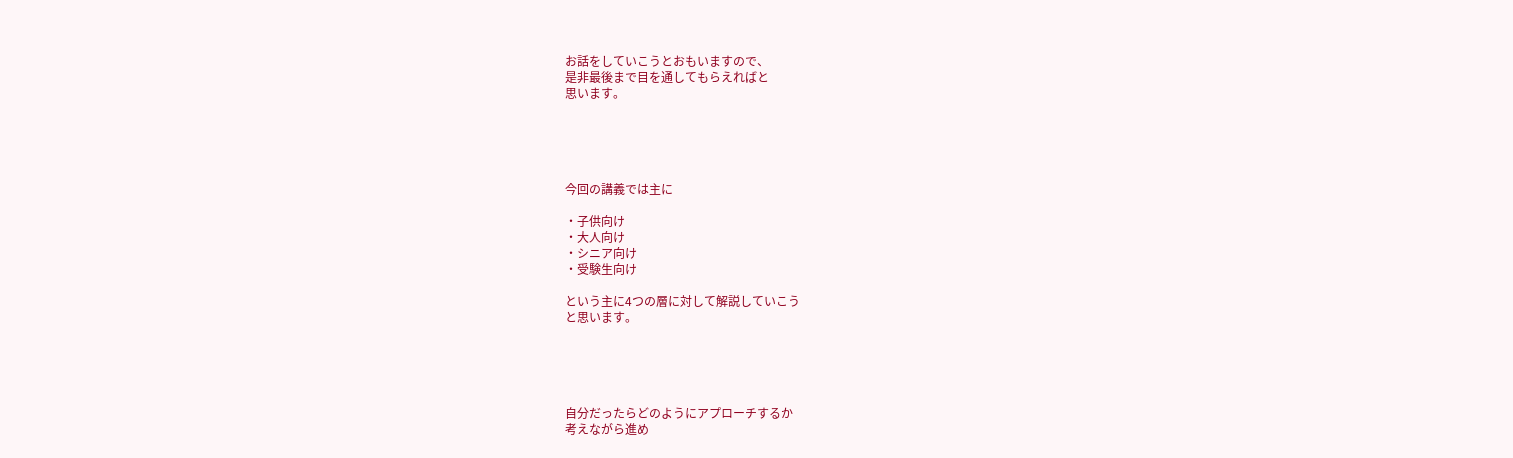お話をしていこうとおもいますので、
是非最後まで目を通してもらえればと
思います。





今回の講義では主に

・子供向け
・大人向け
・シニア向け
・受験生向け

という主に4つの層に対して解説していこう
と思います。





自分だったらどのようにアプローチするか
考えながら進め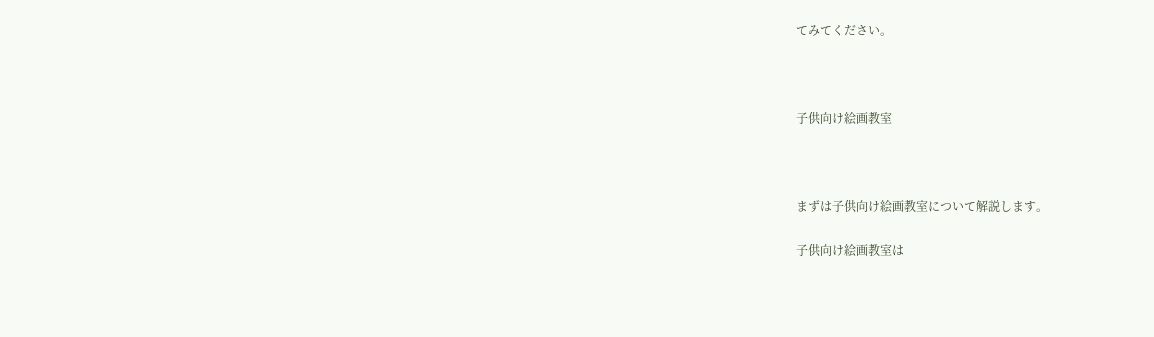てみてください。



子供向け絵画教室



まずは子供向け絵画教室について解説します。

子供向け絵画教室は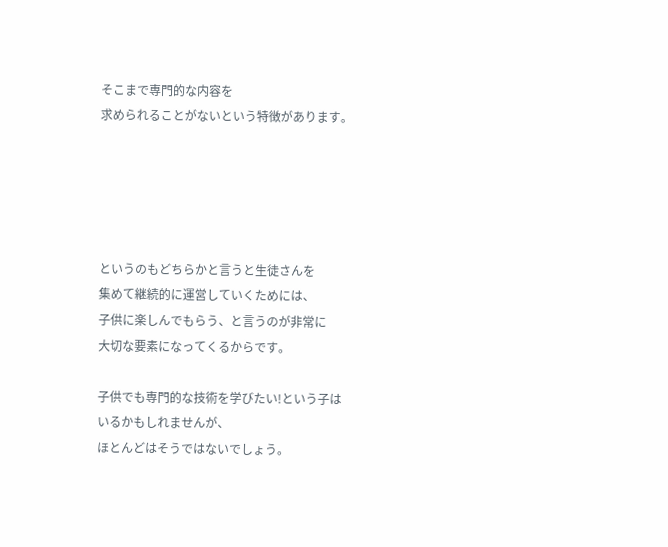そこまで専門的な内容を
求められることがないという特徴があります。





というのもどちらかと言うと生徒さんを
集めて継続的に運営していくためには、
子供に楽しんでもらう、と言うのが非常に
大切な要素になってくるからです。

子供でも専門的な技術を学びたい!という子は
いるかもしれませんが、
ほとんどはそうではないでしょう。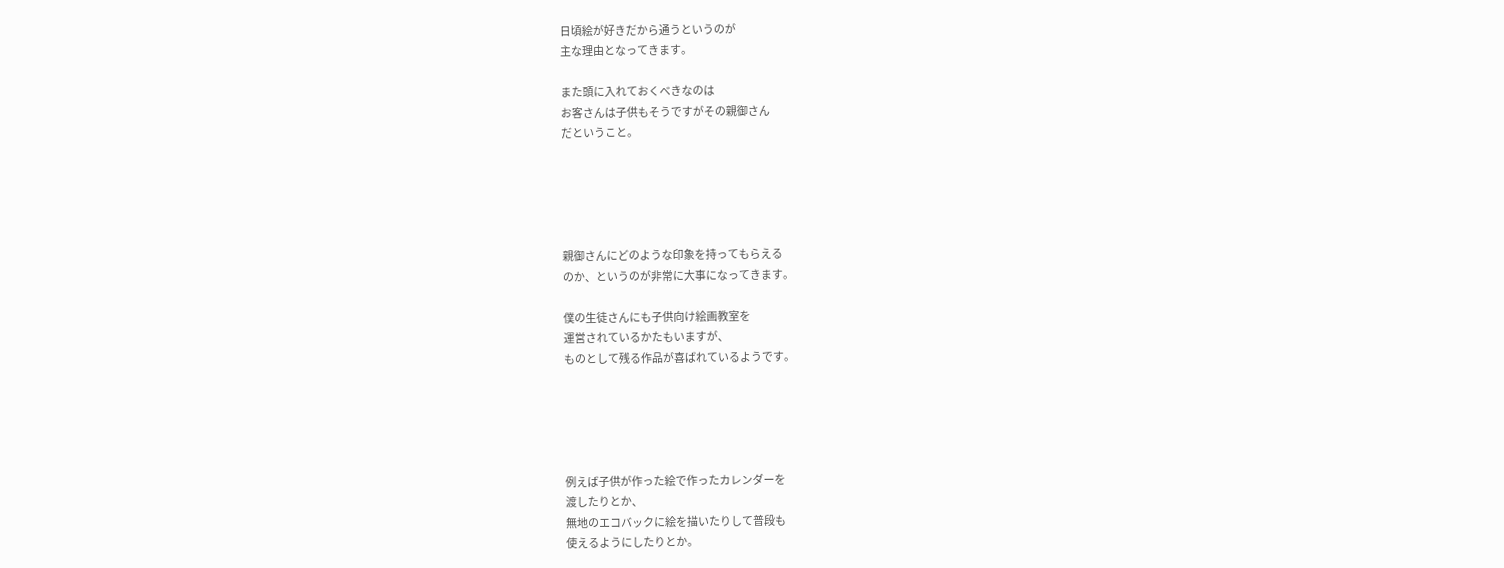日頃絵が好きだから通うというのが
主な理由となってきます。

また頭に入れておくべきなのは
お客さんは子供もそうですがその親御さん
だということ。





親御さんにどのような印象を持ってもらえる
のか、というのが非常に大事になってきます。

僕の生徒さんにも子供向け絵画教室を
運営されているかたもいますが、
ものとして残る作品が喜ばれているようです。





例えば子供が作った絵で作ったカレンダーを
渡したりとか、
無地のエコバックに絵を描いたりして普段も
使えるようにしたりとか。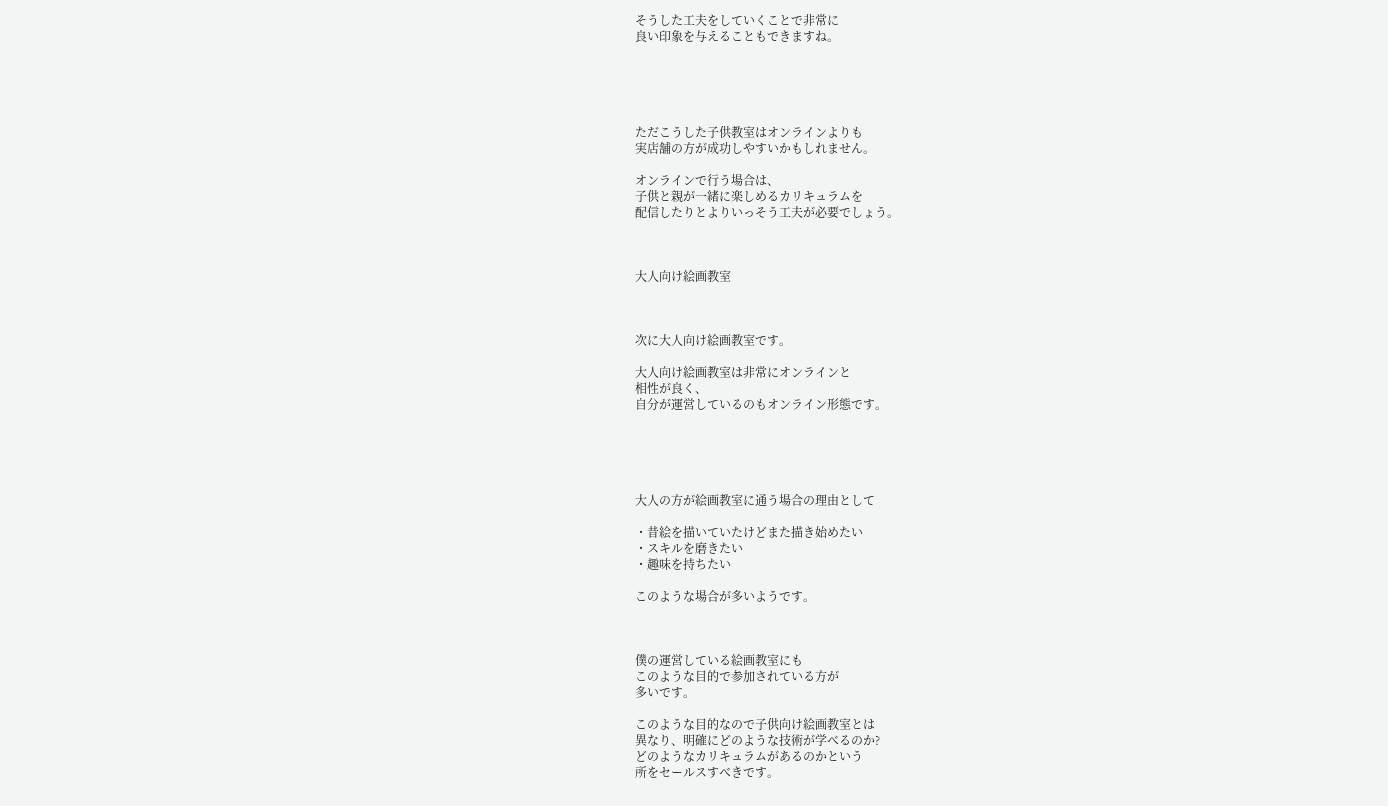そうした工夫をしていくことで非常に
良い印象を与えることもできますね。





ただこうした子供教室はオンラインよりも
実店舗の方が成功しやすいかもしれません。

オンラインで行う場合は、
子供と親が一緒に楽しめるカリキュラムを
配信したりとよりいっそう工夫が必要でしょう。



大人向け絵画教室



次に大人向け絵画教室です。

大人向け絵画教室は非常にオンラインと
相性が良く、
自分が運営しているのもオンライン形態です。





大人の方が絵画教室に通う場合の理由として

・昔絵を描いていたけどまた描き始めたい
・スキルを磨きたい
・趣味を持ちたい

このような場合が多いようです。



僕の運営している絵画教室にも
このような目的で参加されている方が
多いです。

このような目的なので子供向け絵画教室とは
異なり、明確にどのような技術が学べるのか?
どのようなカリキュラムがあるのかという
所をセールスすべきです。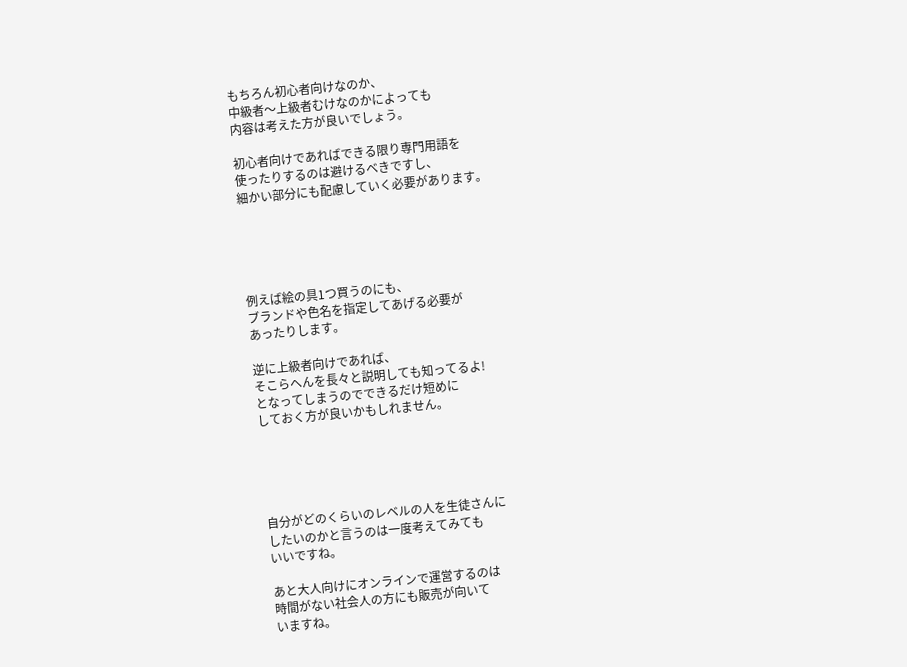もちろん初心者向けなのか、
中級者〜上級者むけなのかによっても
内容は考えた方が良いでしょう。

初心者向けであればできる限り専門用語を
使ったりするのは避けるべきですし、
細かい部分にも配慮していく必要があります。





例えば絵の具1つ買うのにも、
ブランドや色名を指定してあげる必要が
あったりします。

逆に上級者向けであれば、
そこらへんを長々と説明しても知ってるよ!
となってしまうのでできるだけ短めに
しておく方が良いかもしれません。





自分がどのくらいのレベルの人を生徒さんに
したいのかと言うのは一度考えてみても
いいですね。

あと大人向けにオンラインで運営するのは
時間がない社会人の方にも販売が向いて
いますね。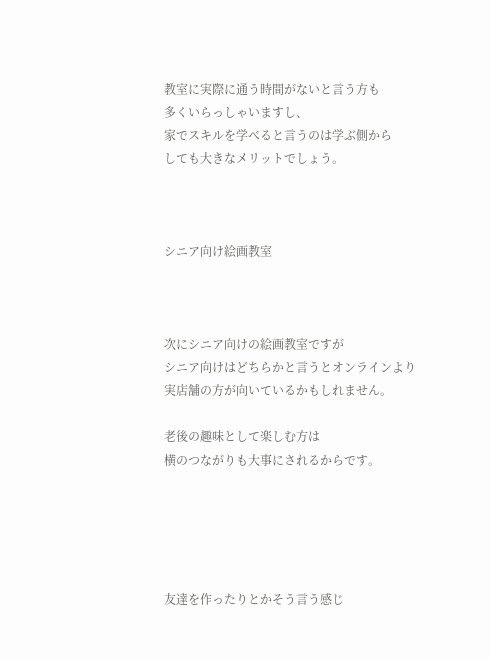教室に実際に通う時間がないと言う方も
多くいらっしゃいますし、
家でスキルを学べると言うのは学ぶ側から
しても大きなメリットでしょう。



シニア向け絵画教室



次にシニア向けの絵画教室ですが
シニア向けはどちらかと言うとオンラインより
実店舗の方が向いているかもしれません。

老後の趣味として楽しむ方は
横のつながりも大事にされるからです。





友達を作ったりとかそう言う感じ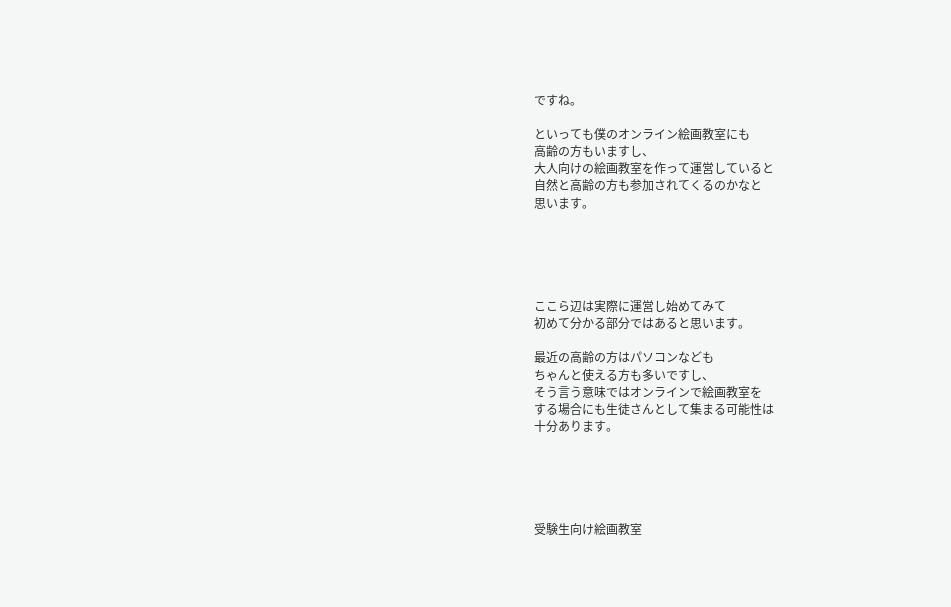ですね。

といっても僕のオンライン絵画教室にも
高齢の方もいますし、
大人向けの絵画教室を作って運営していると
自然と高齢の方も参加されてくるのかなと
思います。





ここら辺は実際に運営し始めてみて
初めて分かる部分ではあると思います。

最近の高齢の方はパソコンなども
ちゃんと使える方も多いですし、
そう言う意味ではオンラインで絵画教室を
する場合にも生徒さんとして集まる可能性は
十分あります。





受験生向け絵画教室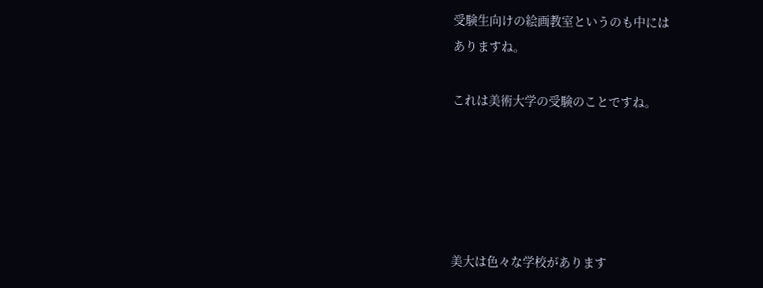受験生向けの絵画教室というのも中には
ありますね。

これは美術大学の受験のことですね。





美大は色々な学校があります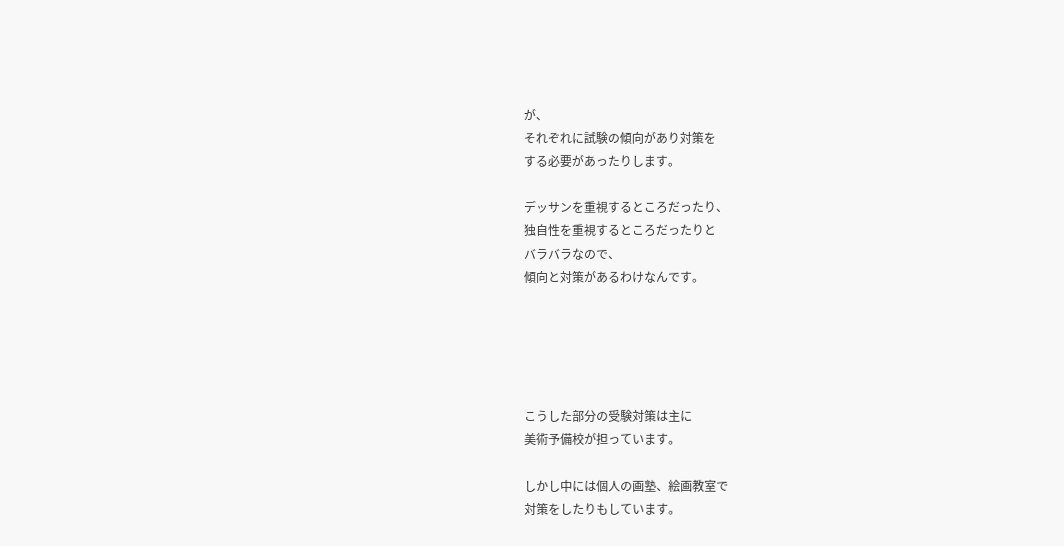が、
それぞれに試験の傾向があり対策を
する必要があったりします。

デッサンを重視するところだったり、
独自性を重視するところだったりと
バラバラなので、
傾向と対策があるわけなんです。





こうした部分の受験対策は主に
美術予備校が担っています。

しかし中には個人の画塾、絵画教室で
対策をしたりもしています。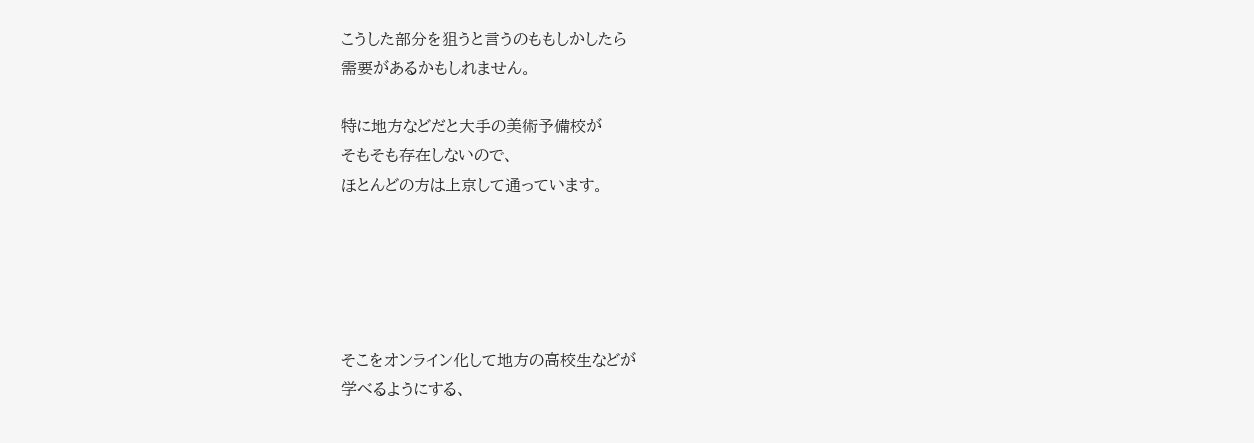こうした部分を狙うと言うのももしかしたら
需要があるかもしれません。

特に地方などだと大手の美術予備校が
そもそも存在しないので、
ほとんどの方は上京して通っています。





そこをオンライン化して地方の高校生などが
学べるようにする、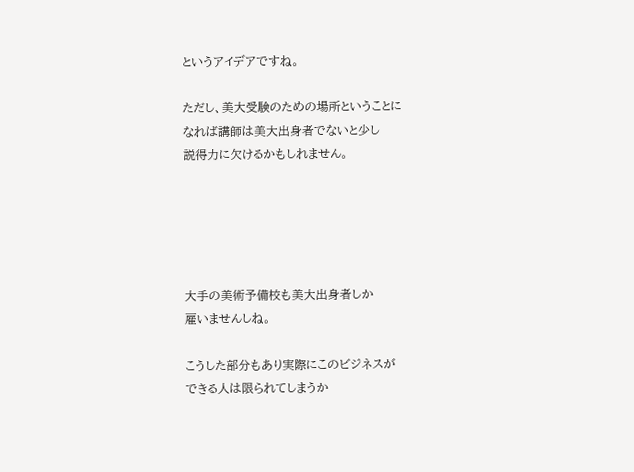というアイデアですね。

ただし、美大受験のための場所ということに
なれば講師は美大出身者でないと少し
説得力に欠けるかもしれません。





大手の美術予備校も美大出身者しか
雇いませんしね。

こうした部分もあり実際にこのビジネスが
できる人は限られてしまうか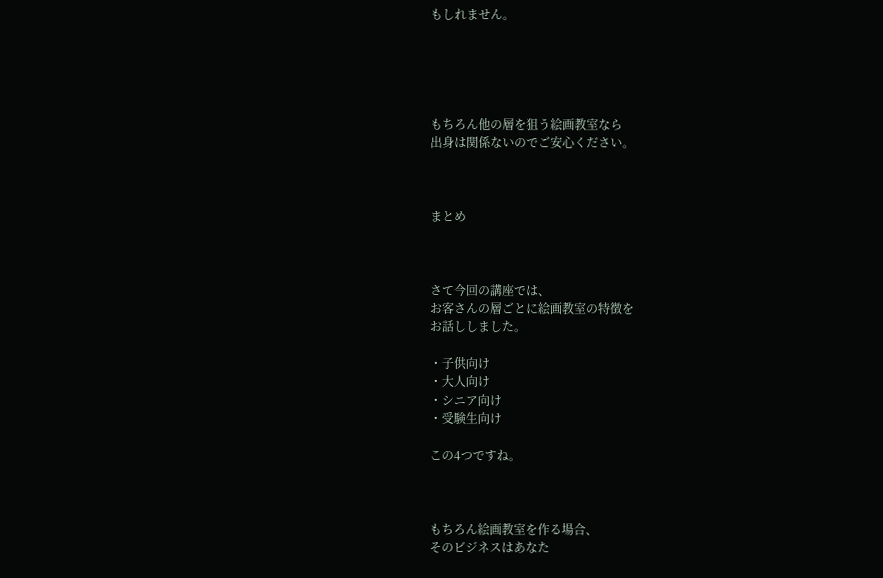もしれません。





もちろん他の層を狙う絵画教室なら
出身は関係ないのでご安心ください。



まとめ



さて今回の講座では、
お客さんの層ごとに絵画教室の特徴を
お話ししました。

・子供向け
・大人向け
・シニア向け
・受験生向け

この4つですね。



もちろん絵画教室を作る場合、
そのビジネスはあなた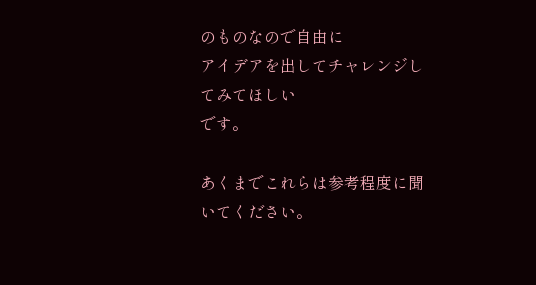のものなので自由に
アイデアを出してチャレンジしてみてほしい
です。

あくまでこれらは参考程度に聞いてください。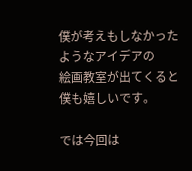僕が考えもしなかったようなアイデアの
絵画教室が出てくると僕も嬉しいです。

では今回は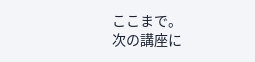ここまで。
次の講座に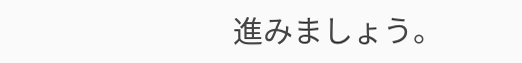進みましょう。